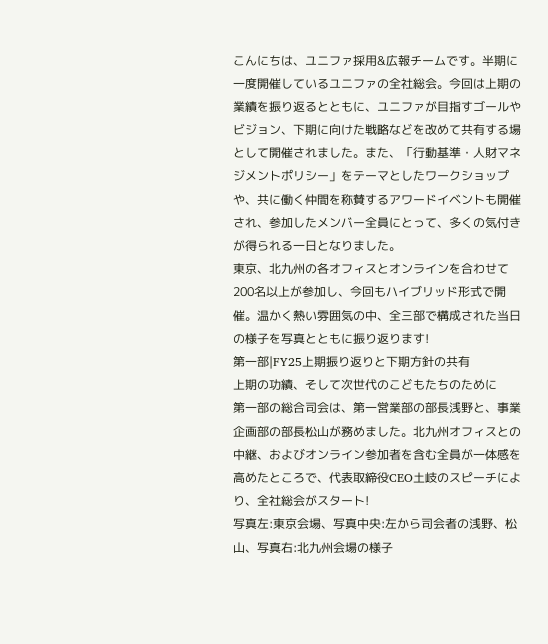こんにちは、ユニファ採用&広報チームです。半期に一度開催しているユニファの全社総会。今回は上期の業績を振り返るとともに、ユニファが目指すゴールやビジョン、下期に向けた戦略などを改めて共有する場として開催されました。また、「行動基準・人財マネジメントポリシー」をテーマとしたワークショップや、共に働く仲間を称賛するアワードイベントも開催され、参加したメンバー全員にとって、多くの気付きが得られる一日となりました。
東京、北九州の各オフィスとオンラインを合わせて200名以上が参加し、今回もハイブリッド形式で開催。温かく熱い雰囲気の中、全三部で構成された当日の様子を写真とともに振り返ります!
第一部|FY25上期振り返りと下期方針の共有
上期の功績、そして次世代のこどもたちのために
第一部の総合司会は、第一営業部の部長浅野と、事業企画部の部長松山が務めました。北九州オフィスとの中継、およびオンライン参加者を含む全員が一体感を高めたところで、代表取締役CEO土岐のスピーチにより、全社総会がスタート!
写真左:東京会場、写真中央:左から司会者の浅野、松山、写真右:北九州会場の様子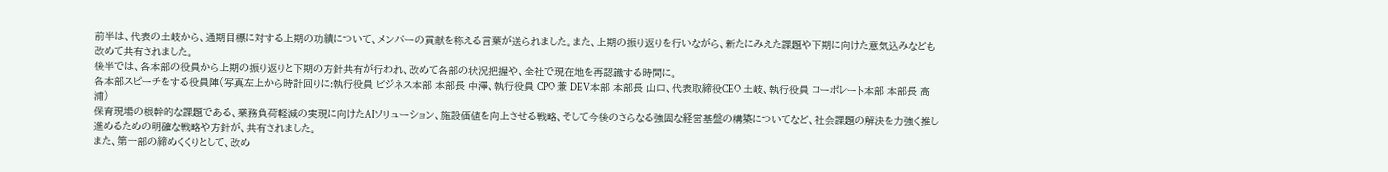前半は、代表の土岐から、通期目標に対する上期の功績について、メンバーの貢献を称える言葉が送られました。また、上期の振り返りを行いながら、新たにみえた課題や下期に向けた意気込みなども改めて共有されました。
後半では、各本部の役員から上期の振り返りと下期の方針共有が行われ、改めて各部の状況把握や、全社で現在地を再認識する時間に。
各本部スピーチをする役員陣(写真左上から時計回りに:執行役員 ビジネス本部 本部長 中澤、執行役員 CPO 兼 DEV本部 本部長 山口、代表取締役CEO 土岐、執行役員 コーポレート本部 本部長 高浦)
保育現場の根幹的な課題である、業務負荷軽減の実現に向けたAIソリューション、施設価値を向上させる戦略、そして今後のさらなる強固な経営基盤の構築についてなど、社会課題の解決を力強く推し進めるための明確な戦略や方針が、共有されました。
また、第一部の締めくくりとして、改め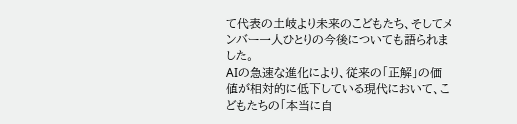て代表の土岐より未来のこどもたち、そしてメンバー一人ひとりの今後についても語られました。
AIの急速な進化により、従来の「正解」の価値が相対的に低下している現代において、こどもたちの「本当に自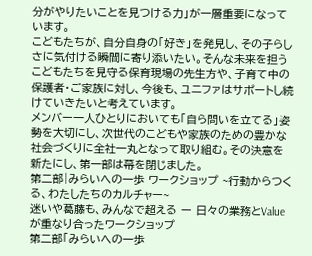分がやりたいことを見つける力」が一層重要になっています。
こどもたちが、自分自身の「好き」を発見し、その子らしさに気付ける瞬間に寄り添いたい。そんな未来を担うこどもたちを見守る保育現場の先生方や、子育て中の保護者・ご家族に対し、今後も、ユニファはサポートし続けていきたいと考えています。
メンバー一人ひとりにおいても「自ら問いを立てる」姿勢を大切にし、次世代のこどもや家族のための豊かな社会づくりに全社一丸となって取り組む。その決意を新たにし、第一部は幕を閉じました。
第二部|みらいへの一歩 ワークショップ ~行動からつくる、わたしたちのカルチャー~
迷いや葛藤も、みんなで超える ー 日々の業務とValueが重なり合ったワークショップ
第二部「みらいへの一歩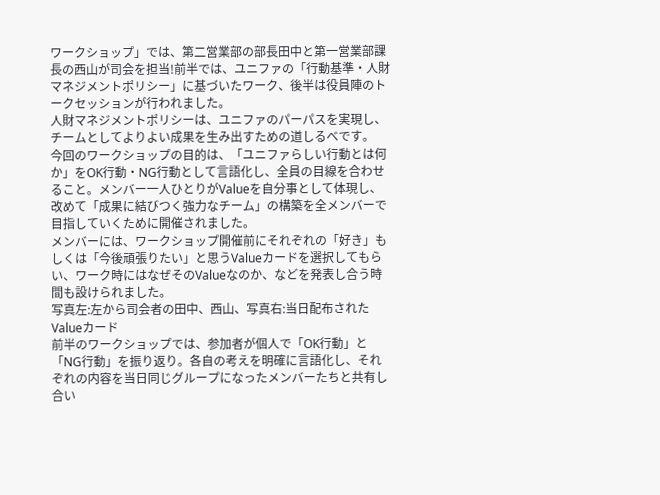ワークショップ」では、第二営業部の部長田中と第一営業部課長の西山が司会を担当!前半では、ユニファの「行動基準・人財マネジメントポリシー」に基づいたワーク、後半は役員陣のトークセッションが行われました。
人財マネジメントポリシーは、ユニファのパーパスを実現し、 チームとしてよりよい成果を生み出すための道しるべです。
今回のワークショップの目的は、「ユニファらしい行動とは何か」をOK行動・NG行動として言語化し、全員の目線を合わせること。メンバー一人ひとりがValueを自分事として体現し、改めて「成果に結びつく強力なチーム」の構築を全メンバーで目指していくために開催されました。
メンバーには、ワークショップ開催前にそれぞれの「好き」もしくは「今後頑張りたい」と思うValueカードを選択してもらい、ワーク時にはなぜそのValueなのか、などを発表し合う時間も設けられました。
写真左:左から司会者の田中、西山、写真右:当日配布されたValueカード
前半のワークショップでは、参加者が個人で「OK行動」と「NG行動」を振り返り。各自の考えを明確に言語化し、それぞれの内容を当日同じグループになったメンバーたちと共有し合い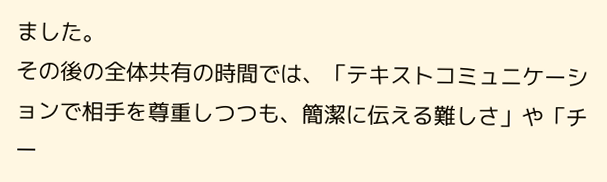ました。
その後の全体共有の時間では、「テキストコミュニケーションで相手を尊重しつつも、簡潔に伝える難しさ」や「チー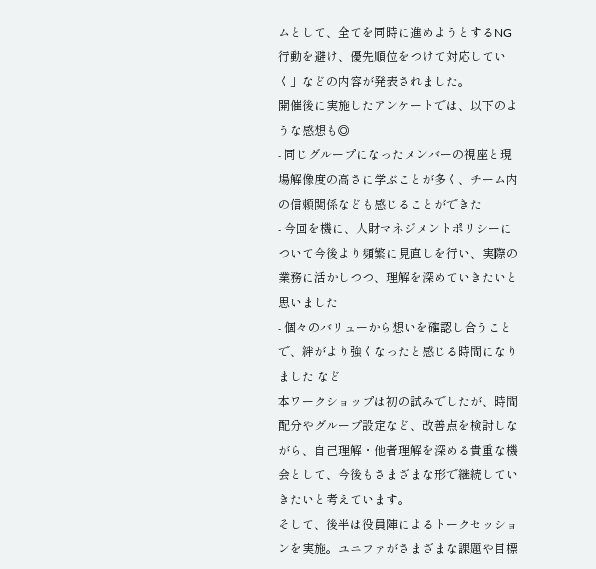ムとして、全てを同時に進めようとするNG行動を避け、優先順位をつけて対応していく」などの内容が発表されました。
開催後に実施したアンケートでは、以下のような感想も◎
- 同じグループになったメンバーの視座と現場解像度の高さに学ぶことが多く、チーム内の信頼関係なども感じることができた
- 今回を機に、人財マネジメントポリシーについて今後より頻繁に見直しを行い、実際の業務に活かしつつ、理解を深めていきたいと思いました
- 個々のバリューから想いを確認し合うことで、絆がより強くなったと感じる時間になりました など
本ワークショップは初の試みでしたが、時間配分やグループ設定など、改善点を検討しながら、自己理解・他者理解を深める貴重な機会として、今後もさまざまな形で継続していきたいと考えています。
そして、後半は役員陣によるトークセッションを実施。ユニファがさまざまな課題や目標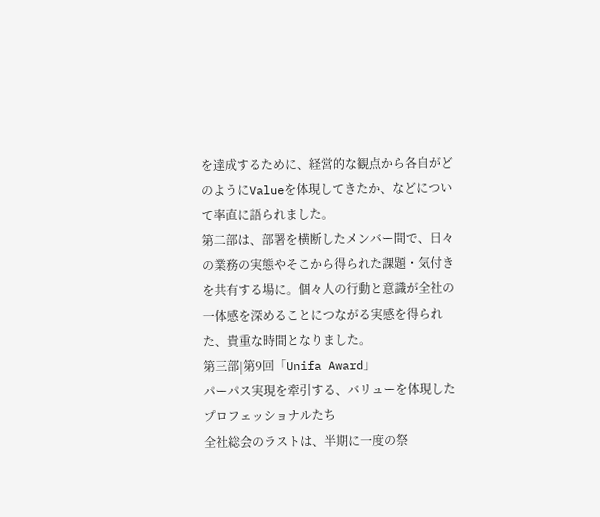を達成するために、経営的な観点から各自がどのようにValueを体現してきたか、などについて率直に語られました。
第二部は、部署を横断したメンバー間で、日々の業務の実態やそこから得られた課題・気付きを共有する場に。個々人の行動と意識が全社の一体感を深めることにつながる実感を得られた、貴重な時間となりました。
第三部|第9回「Unifa Award」
パーパス実現を牽引する、バリューを体現したプロフェッショナルたち
全社総会のラストは、半期に一度の祭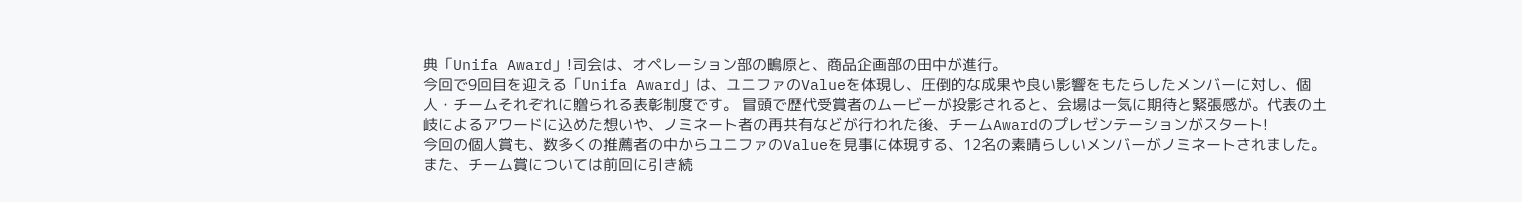典「Unifa Award」!司会は、オペレーション部の鴫原と、商品企画部の田中が進行。
今回で9回目を迎える「Unifa Award」は、ユニファのValueを体現し、圧倒的な成果や良い影響をもたらしたメンバーに対し、個人・チームそれぞれに贈られる表彰制度です。 冒頭で歴代受賞者のムービーが投影されると、会場は一気に期待と緊張感が。代表の土岐によるアワードに込めた想いや、ノミネート者の再共有などが行われた後、チームAwardのプレゼンテーションがスタート!
今回の個人賞も、数多くの推薦者の中からユニファのValueを見事に体現する、12名の素晴らしいメンバーがノミネートされました。また、チーム賞については前回に引き続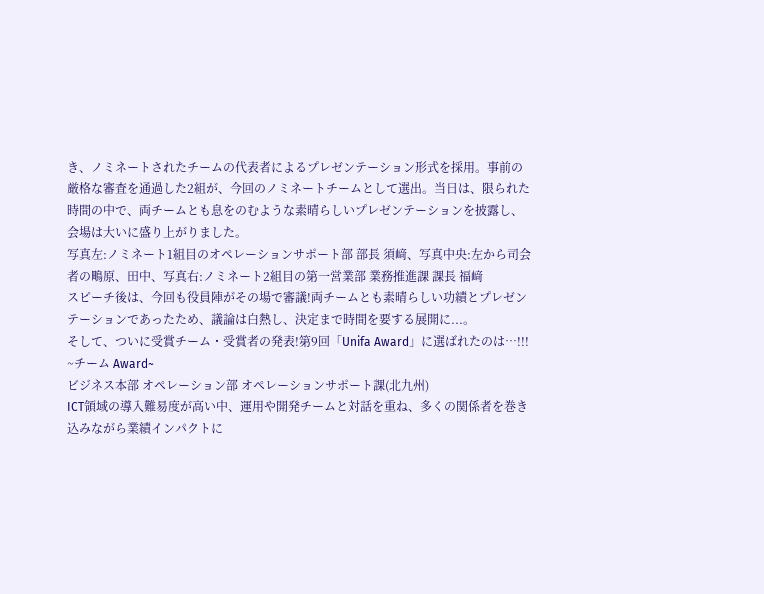き、ノミネートされたチームの代表者によるプレゼンテーション形式を採用。事前の厳格な審査を通過した2組が、今回のノミネートチームとして選出。当日は、限られた時間の中で、両チームとも息をのむような素晴らしいプレゼンテーションを披露し、会場は大いに盛り上がりました。
写真左:ノミネート1組目のオペレーションサポート部 部長 須﨑、写真中央:左から司会者の鴫原、田中、写真右:ノミネート2組目の第一営業部 業務推進課 課長 福﨑
スピーチ後は、今回も役員陣がその場で審議!両チームとも素晴らしい功績とプレゼンテーションであったため、議論は白熱し、決定まで時間を要する展開に...。
そして、ついに受賞チーム・受賞者の発表!第9回「Unifa Award」に選ばれたのは…!!!
~チーム Award~
ビジネス本部 オペレーション部 オペレーションサポート課(北九州)
ICT領域の導入難易度が高い中、運用や開発チームと対話を重ね、多くの関係者を巻き込みながら業績インパクトに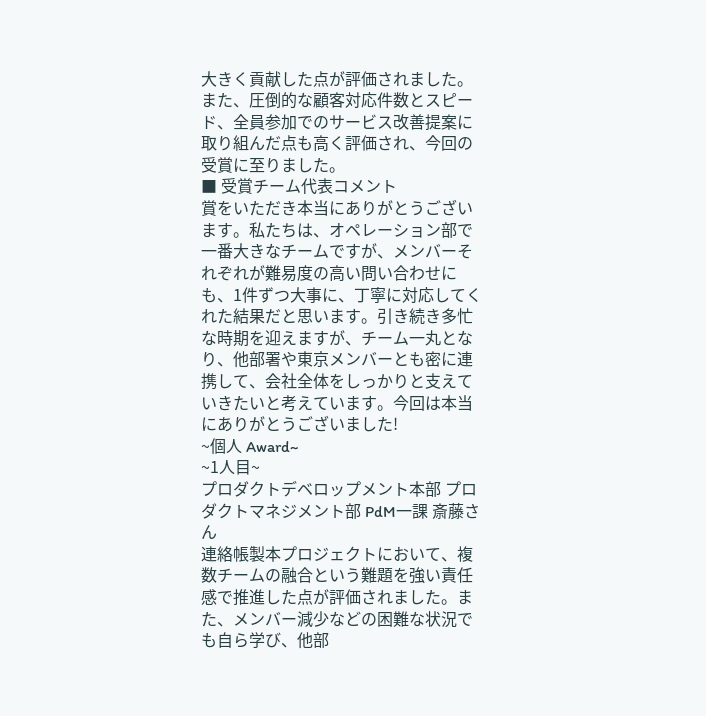大きく貢献した点が評価されました。また、圧倒的な顧客対応件数とスピード、全員参加でのサービス改善提案に取り組んだ点も高く評価され、今回の受賞に至りました。
■ 受賞チーム代表コメント
賞をいただき本当にありがとうございます。私たちは、オペレーション部で一番大きなチームですが、メンバーそれぞれが難易度の高い問い合わせにも、1件ずつ大事に、丁寧に対応してくれた結果だと思います。引き続き多忙な時期を迎えますが、チーム一丸となり、他部署や東京メンバーとも密に連携して、会社全体をしっかりと支えていきたいと考えています。今回は本当にありがとうございました!
~個人 Award~
~1人目~
プロダクトデベロップメント本部 プロダクトマネジメント部 PdM一課 斎藤さん
連絡帳製本プロジェクトにおいて、複数チームの融合という難題を強い責任感で推進した点が評価されました。また、メンバー減少などの困難な状況でも自ら学び、他部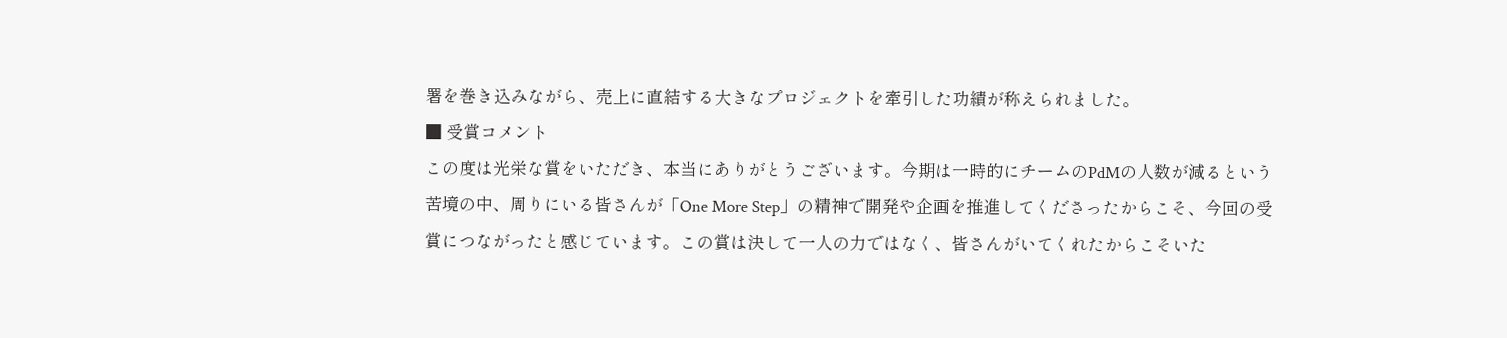署を巻き込みながら、売上に直結する大きなプロジェクトを牽引した功績が称えられました。
■ 受賞コメント
この度は光栄な賞をいただき、本当にありがとうございます。今期は一時的にチームのPdMの人数が減るという苦境の中、周りにいる皆さんが「One More Step」の精神で開発や企画を推進してくださったからこそ、今回の受賞につながったと感じています。この賞は決して一人の力ではなく、皆さんがいてくれたからこそいた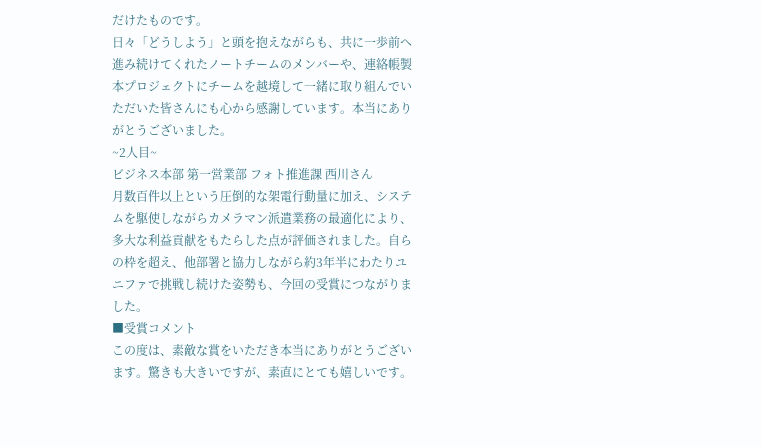だけたものです。
日々「どうしよう」と頭を抱えながらも、共に一歩前へ進み続けてくれたノートチームのメンバーや、連絡帳製本プロジェクトにチームを越境して一緒に取り組んでいただいた皆さんにも心から感謝しています。本当にありがとうございました。
~2人目~
ビジネス本部 第一営業部 フォト推進課 西川さん
月数百件以上という圧倒的な架電行動量に加え、システムを駆使しながらカメラマン派遣業務の最適化により、多大な利益貢献をもたらした点が評価されました。自らの枠を超え、他部署と協力しながら約3年半にわたりユニファで挑戦し続けた姿勢も、今回の受賞につながりました。
■受賞コメント
この度は、素敵な賞をいただき本当にありがとうございます。驚きも大きいですが、素直にとても嬉しいです。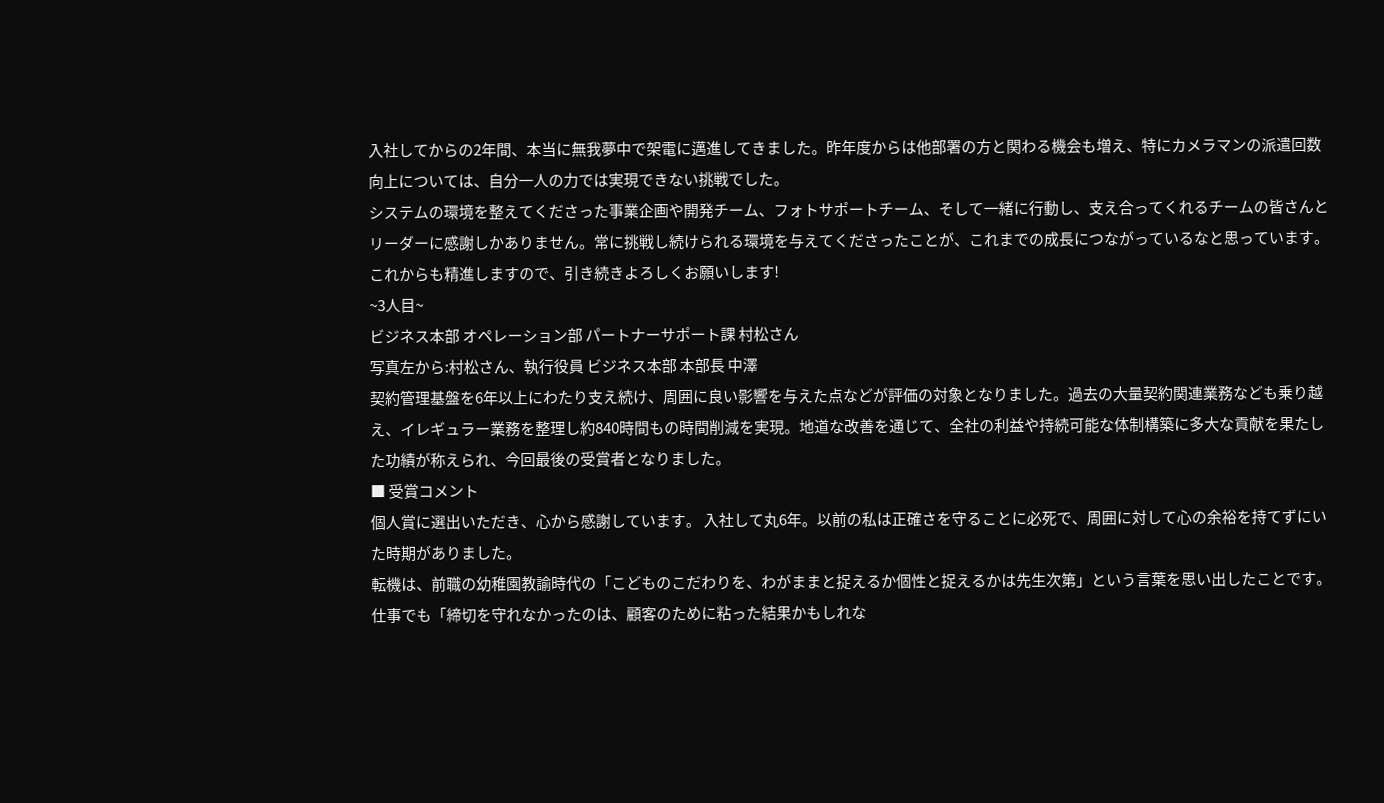入社してからの2年間、本当に無我夢中で架電に邁進してきました。昨年度からは他部署の方と関わる機会も増え、特にカメラマンの派遣回数向上については、自分一人の力では実現できない挑戦でした。
システムの環境を整えてくださった事業企画や開発チーム、フォトサポートチーム、そして一緒に行動し、支え合ってくれるチームの皆さんとリーダーに感謝しかありません。常に挑戦し続けられる環境を与えてくださったことが、これまでの成長につながっているなと思っています。これからも精進しますので、引き続きよろしくお願いします!
~3人目~
ビジネス本部 オペレーション部 パートナーサポート課 村松さん
写真左から:村松さん、執行役員 ビジネス本部 本部長 中澤
契約管理基盤を6年以上にわたり支え続け、周囲に良い影響を与えた点などが評価の対象となりました。過去の大量契約関連業務なども乗り越え、イレギュラー業務を整理し約840時間もの時間削減を実現。地道な改善を通じて、全社の利益や持続可能な体制構築に多大な貢献を果たした功績が称えられ、今回最後の受賞者となりました。
■ 受賞コメント
個人賞に選出いただき、心から感謝しています。 入社して丸6年。以前の私は正確さを守ることに必死で、周囲に対して心の余裕を持てずにいた時期がありました。
転機は、前職の幼稚園教諭時代の「こどものこだわりを、わがままと捉えるか個性と捉えるかは先生次第」という言葉を思い出したことです。仕事でも「締切を守れなかったのは、顧客のために粘った結果かもしれな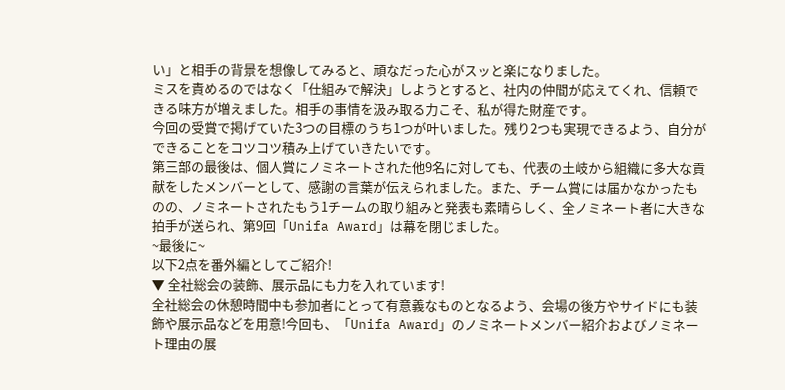い」と相手の背景を想像してみると、頑なだった心がスッと楽になりました。
ミスを責めるのではなく「仕組みで解決」しようとすると、社内の仲間が応えてくれ、信頼できる味方が増えました。相手の事情を汲み取る力こそ、私が得た財産です。
今回の受賞で掲げていた3つの目標のうち1つが叶いました。残り2つも実現できるよう、自分ができることをコツコツ積み上げていきたいです。
第三部の最後は、個人賞にノミネートされた他9名に対しても、代表の土岐から組織に多大な貢献をしたメンバーとして、感謝の言葉が伝えられました。また、チーム賞には届かなかったものの、ノミネートされたもう1チームの取り組みと発表も素晴らしく、全ノミネート者に大きな拍手が送られ、第9回「Unifa Award」は幕を閉じました。
~最後に~
以下2点を番外編としてご紹介!
▼ 全社総会の装飾、展示品にも力を入れています!
全社総会の休憩時間中も参加者にとって有意義なものとなるよう、会場の後方やサイドにも装飾や展示品などを用意!今回も、「Unifa Award」のノミネートメンバー紹介およびノミネート理由の展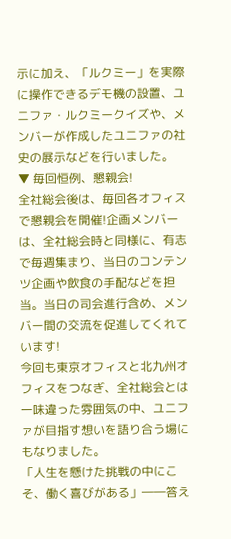示に加え、「ルクミー」を実際に操作できるデモ機の設置、ユニファ・ルクミークイズや、メンバーが作成したユニファの社史の展示などを行いました。
▼ 毎回恒例、懇親会!
全社総会後は、毎回各オフィスで懇親会を開催!企画メンバーは、全社総会時と同様に、有志で毎週集まり、当日のコンテンツ企画や飲食の手配などを担当。当日の司会進行含め、メンバー間の交流を促進してくれています!
今回も東京オフィスと北九州オフィスをつなぎ、全社総会とは一味違った雰囲気の中、ユニファが目指す想いを語り合う場にもなりました。
「人生を懸けた挑戦の中にこそ、働く喜びがある」――答え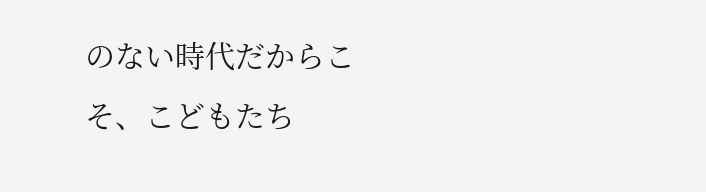のない時代だからこそ、こどもたち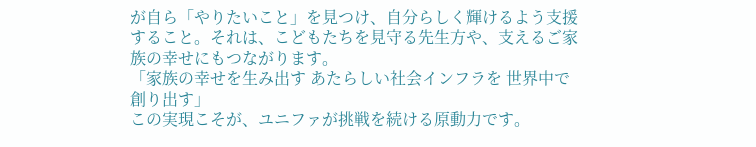が自ら「やりたいこと」を見つけ、自分らしく輝けるよう支援すること。それは、こどもたちを見守る先生方や、支えるご家族の幸せにもつながります。
「家族の幸せを生み出す あたらしい社会インフラを 世界中で創り出す」
この実現こそが、ユニファが挑戦を続ける原動力です。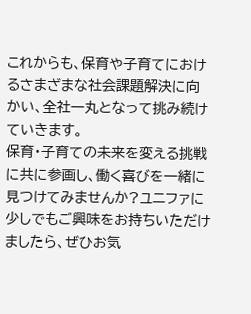これからも、保育や子育てにおけるさまざまな社会課題解決に向かい、全社一丸となって挑み続けていきます。
保育・子育ての未来を変える挑戦に共に参画し、働く喜びを一緒に見つけてみませんか?ユニファに少しでもご興味をお持ちいただけましたら、ぜひお気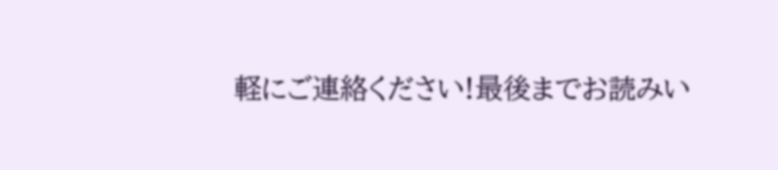軽にご連絡ください!最後までお読みい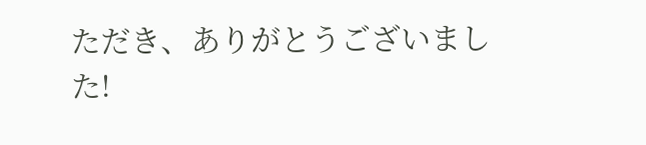ただき、ありがとうございました!